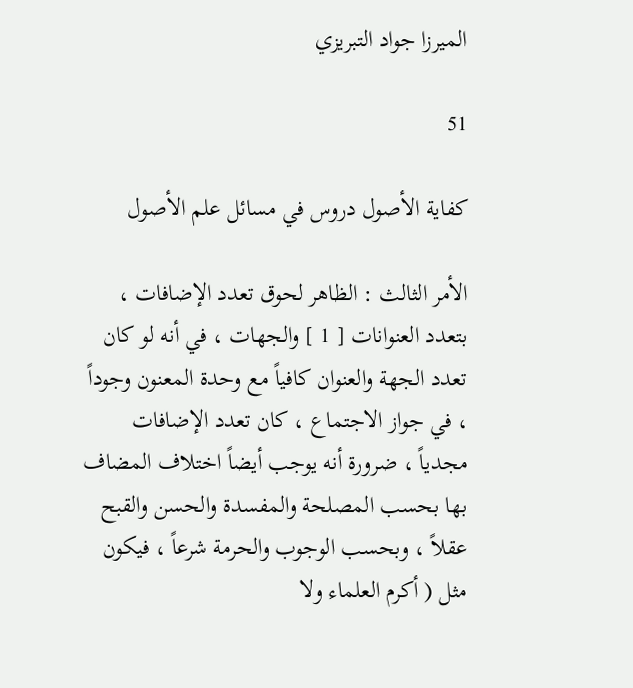الميرزا جواد التبريزي

51

كفاية الأصول دروس في مسائل علم الأصول

الأمر الثالث : الظاهر لحوق تعدد الإضافات ، بتعدد العنوانات [ 1 ] والجهات ، في أنه لو كان تعدد الجهة والعنوان كافياً مع وحدة المعنون وجوداً ، في جواز الاجتماع ، كان تعدد الإضافات مجدياً ، ضرورة أنه يوجب أيضاً اختلاف المضاف بها بحسب المصلحة والمفسدة والحسن والقبح عقلاً ، وبحسب الوجوب والحرمة شرعاً ، فيكون مثل ( أكرم العلماء ولا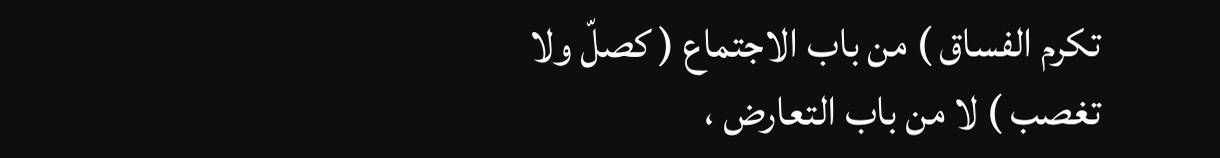تكرم الفساق ) من باب الاجتماع ( كصلّ ولا تغصب ) لا من باب التعارض ،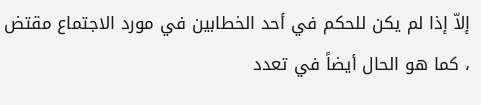إلاّ إذا لم يكن للحكم في أحد الخطابين في مورد الاجتماع مقتض ، كما هو الحال أيضاً في تعدد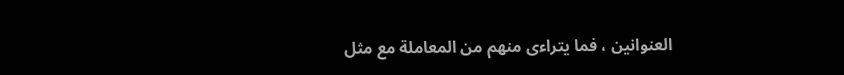العنوانين ، فما يتراءى منهم من المعاملة مع مثل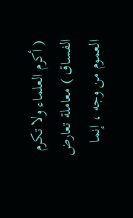( أكرم العلماء ولا تكرم الفساق ) معاملة تعارض العموم من وجه ، إنما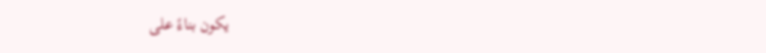يكون بناءً على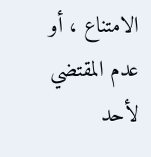الامتناع ، أو عدم المقتضي لأحد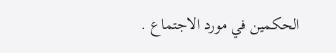الحكمين في مورد الاجتماع .